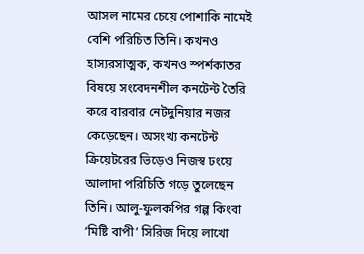আসল নামের চেয়ে পোশাকি নামেই বেশি পরিচিত তিনি। কখনও হাস্যরসাত্মক, কখনও স্পর্শকাতর বিষয়ে সংবেদনশীল কনটেন্ট তৈরি করে বারবার নেটদুনিয়ার নজর কেড়েছেন। অসংখ্য কনটেন্ট ক্রিয়েটরের ভিড়েও নিজস্ব ঢংয়ে আলাদা পরিচিতি গড়ে তুলেছেন তিনি। আলু-ফুলকপির গল্প কিংবা ‘মিষ্টি বাপী’ সিরিজ দিয়ে লাখো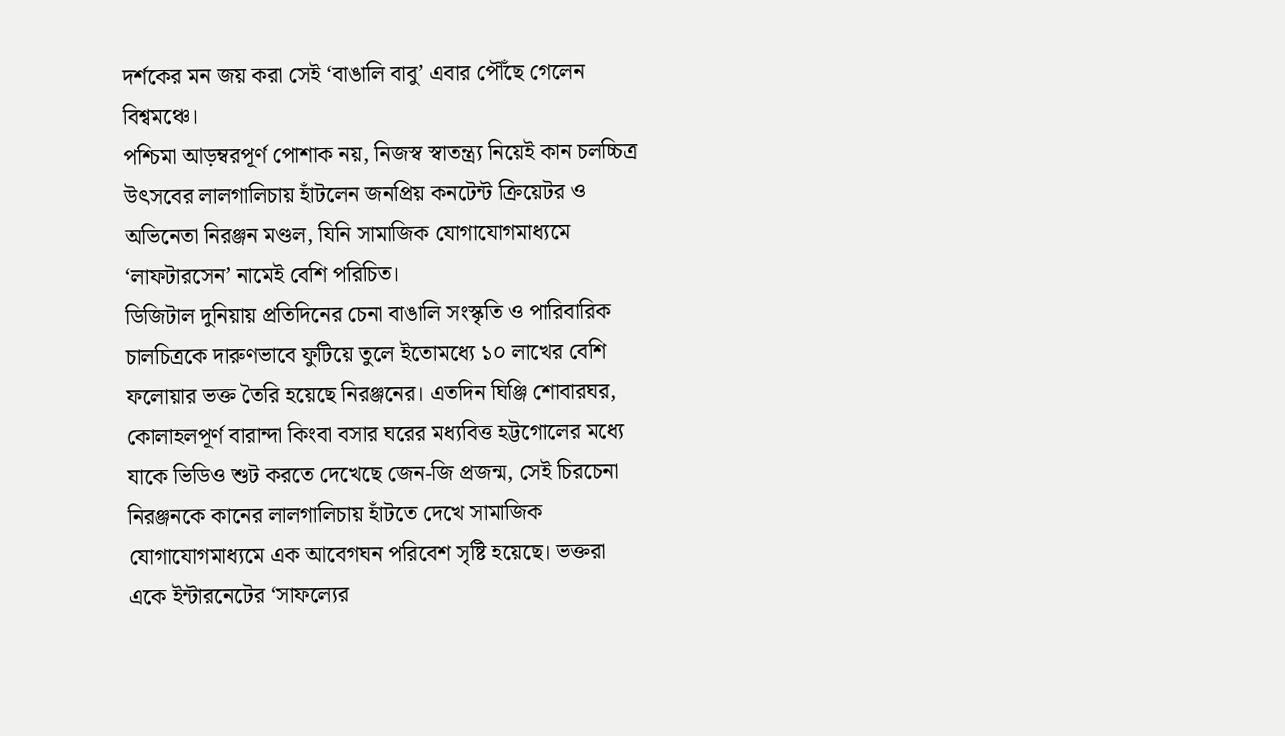দর্শকের মন জয় করা সেই ‘বাঙালি বাবু’ এবার পৌঁছে গেলেন বিশ্বমঞ্চে।
পশ্চিমা আড়ম্বরপূর্ণ পোশাক নয়, নিজস্ব স্বাতন্ত্র্য নিয়েই কান চলচ্চিত্র উৎসবের লালগালিচায় হাঁটলেন জনপ্রিয় কনটেন্ট ক্রিয়েটর ও অভিনেতা নিরঞ্জন মণ্ডল, যিনি সামাজিক যোগাযোগমাধ্যমে ‘লাফটারসেন’ নামেই বেশি পরিচিত।
ডিজিটাল দুনিয়ায় প্রতিদিনের চেনা বাঙালি সংস্কৃতি ও পারিবারিক চালচিত্রকে দারুণভাবে ফুটিয়ে তুলে ইতোমধ্যে ১০ লাখের বেশি ফলোয়ার ভক্ত তৈরি হয়েছে নিরঞ্জনের। এতদিন ঘিঞ্জি শোবারঘর, কোলাহলপূর্ণ বারান্দা কিংবা বসার ঘরের মধ্যবিত্ত হট্টগোলের মধ্যে যাকে ভিডিও শুট করতে দেখেছে জেন-জি প্রজন্ম, সেই চিরচেনা নিরঞ্জনকে কানের লালগালিচায় হাঁটতে দেখে সামাজিক যোগাযোগমাধ্যমে এক আবেগঘন পরিবেশ সৃষ্টি হয়েছে। ভক্তরা একে ইন্টারনেটের ‘সাফল্যের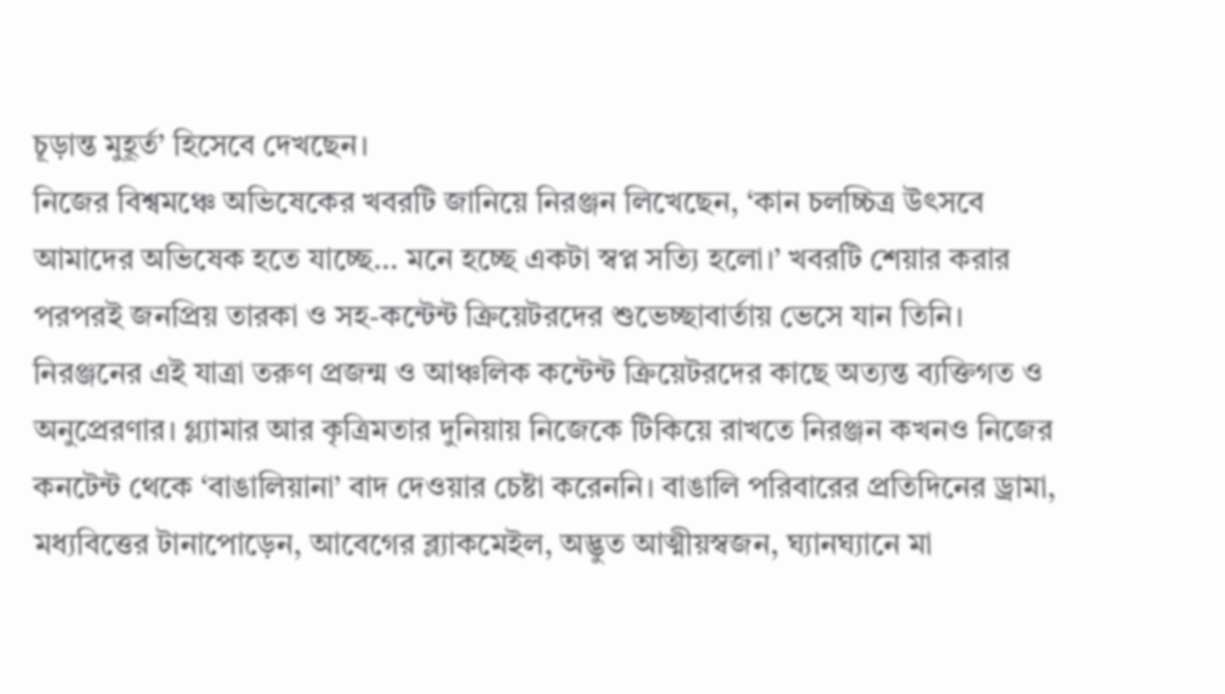চূড়ান্ত মুহূর্ত’ হিসেবে দেখছেন।
নিজের বিশ্বমঞ্চে অভিষেকের খবরটি জানিয়ে নিরঞ্জন লিখেছেন, ‘কান চলচ্চিত্র উৎসবে আমাদের অভিষেক হতে যাচ্ছে… মনে হচ্ছে একটা স্বপ্ন সত্যি হলো।’ খবরটি শেয়ার করার পরপরই জনপ্রিয় তারকা ও সহ-কন্টেন্ট ক্রিয়েটরদের শুভেচ্ছাবার্তায় ভেসে যান তিনি।
নিরঞ্জনের এই যাত্রা তরুণ প্রজন্ম ও আঞ্চলিক কন্টেন্ট ক্রিয়েটরদের কাছে অত্যন্ত ব্যক্তিগত ও অনুপ্রেরণার। গ্ল্যামার আর কৃত্রিমতার দুনিয়ায় নিজেকে টিকিয়ে রাখতে নিরঞ্জন কখনও নিজের কনটেন্ট থেকে ‘বাঙালিয়ানা’ বাদ দেওয়ার চেষ্টা করেননি। বাঙালি পরিবারের প্রতিদিনের ড্রামা, মধ্যবিত্তের টানাপোড়েন, আবেগের ব্ল্যাকমেইল, অদ্ভুত আত্মীয়স্বজন, ঘ্যানঘ্যানে মা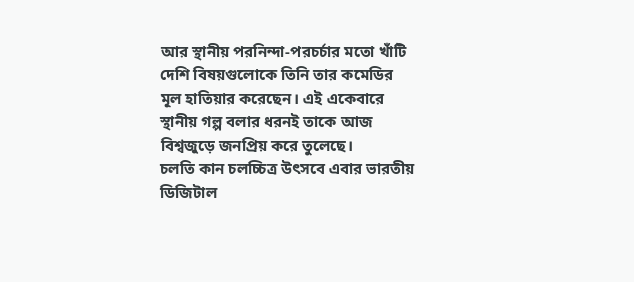আর স্থানীয় পরনিন্দা-পরচর্চার মতো খাঁটি দেশি বিষয়গুলোকে তিনি তার কমেডির মূল হাতিয়ার করেছেন। এই একেবারে স্থানীয় গল্প বলার ধরনই তাকে আজ বিশ্বজুড়ে জনপ্রিয় করে তুলেছে।
চলতি কান চলচ্চিত্র উৎসবে এবার ভারতীয় ডিজিটাল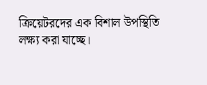ক্রিয়েটরদের এক বিশাল উপস্থিতি লক্ষ্য করা যাচ্ছে।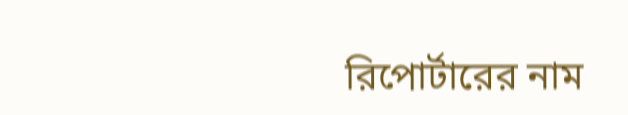রিপোর্টারের নাম